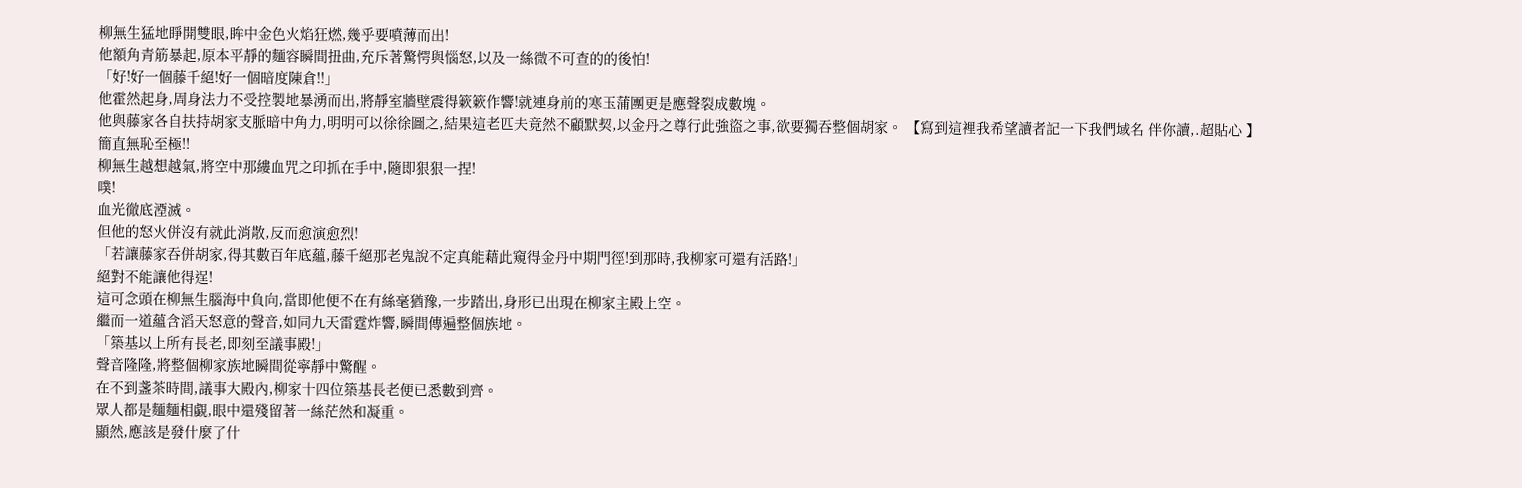柳無生猛地睜開雙眼,眸中金色火焰狂燃,幾乎要噴薄而出!
他額角青筋暴起,原本平靜的麵容瞬間扭曲,充斥著驚愕與惱怒,以及一絲微不可查的的後怕!
「好!好一個藤千絕!好一個暗度陳倉!!」
他霍然起身,周身法力不受控製地暴湧而出,將靜室牆壁震得簌簌作響!就連身前的寒玉蒲團更是應聲裂成數塊。
他與藤家各自扶持胡家支脈暗中角力,明明可以徐徐圖之,結果這老匹夫竟然不顧默契,以金丹之尊行此強盜之事,欲要獨吞整個胡家。 【寫到這裡我希望讀者記一下我們域名 伴你讀,.超貼心 】
簡直無恥至極!!
柳無生越想越氣,將空中那縷血咒之印抓在手中,隨即狠狠一捏!
噗!
血光徹底湮滅。
但他的怒火併沒有就此消散,反而愈演愈烈!
「若讓藤家吞併胡家,得其數百年底蘊,藤千絕那老鬼說不定真能藉此窺得金丹中期門徑!到那時,我柳家可還有活路!」
絕對不能讓他得逞!
這可念頭在柳無生腦海中負向,當即他便不在有絲毫猶豫,一步踏出,身形已出現在柳家主殿上空。
繼而一道蘊含滔天怒意的聲音,如同九天雷霆炸響,瞬間傳遍整個族地。
「築基以上所有長老,即刻至議事殿!」
聲音隆隆,將整個柳家族地瞬間從寧靜中驚醒。
在不到盞茶時間,議事大殿內,柳家十四位築基長老便已悉數到齊。
眾人都是麵麵相覷,眼中還殘留著一絲茫然和凝重。
顯然,應該是發什麼了什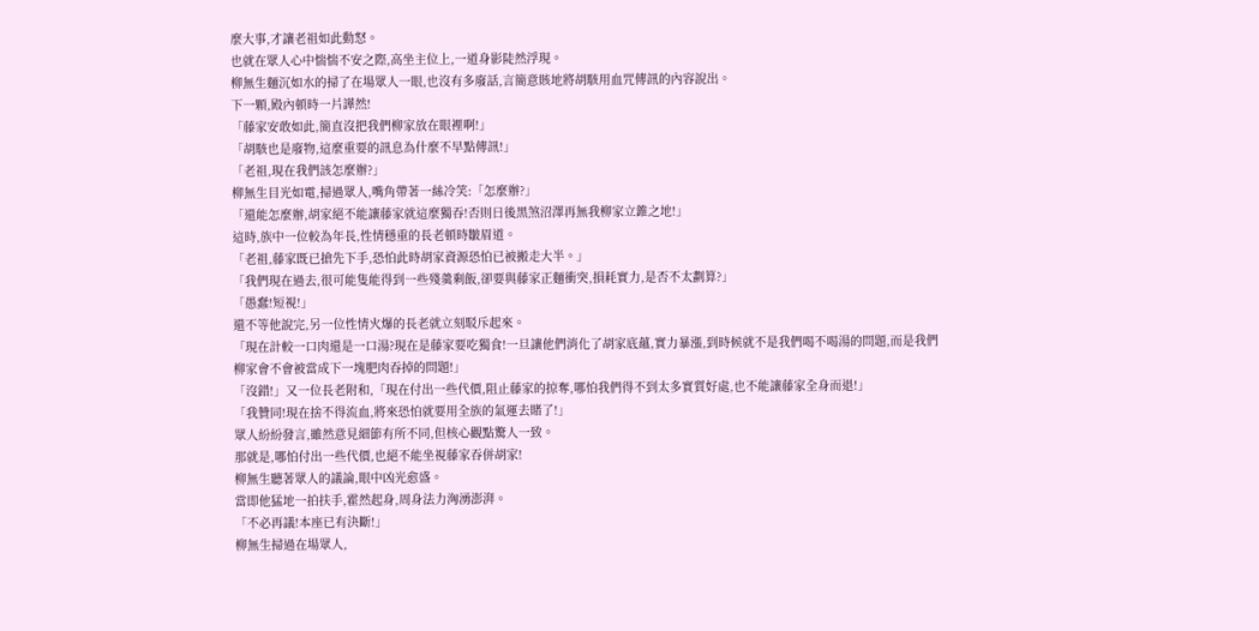麼大事,才讓老祖如此動怒。
也就在眾人心中惴惴不安之際,高坐主位上,一道身影陡然浮現。
柳無生麵沉如水的掃了在場眾人一眼,也沒有多廢話,言簡意賅地將胡駭用血咒傳訊的內容說出。
下一顆,殿內頓時一片譁然!
「藤家安敢如此,簡直沒把我們柳家放在眼裡啊!」
「胡駭也是廢物,這麼重要的訊息為什麼不早點傳訊!」
「老祖,現在我們該怎麼辦?」
柳無生目光如電,掃過眾人,嘴角帶著一絲冷笑:「怎麼辦?」
「還能怎麼辦,胡家絕不能讓藤家就這麼獨吞!否則日後黑煞沼澤再無我柳家立錐之地!」
這時,族中一位較為年長,性情穩重的長老頓時皺眉道。
「老祖,藤家既已搶先下手,恐怕此時胡家資源恐怕已被搬走大半。」
「我們現在過去,很可能隻能得到一些殘羹剩飯,卻要與藤家正麵衝突,損耗實力,是否不太劃算?」
「愚蠢!短視!」
還不等他說完,另一位性情火爆的長老就立刻駁斥起來。
「現在計較一口肉還是一口湯?現在是藤家要吃獨食!一旦讓他們消化了胡家底蘊,實力暴漲,到時候就不是我們喝不喝湯的問題,而是我們柳家會不會被當成下一塊肥肉吞掉的問題!」
「沒錯!」又一位長老附和,「現在付出一些代價,阻止藤家的掠奪,哪怕我們得不到太多實質好處,也不能讓藤家全身而退!」
「我贊同!現在捨不得流血,將來恐怕就要用全族的氣運去賭了!」
眾人紛紛發言,雖然意見細節有所不同,但核心觀點驚人一致。
那就是,哪怕付出一些代價,也絕不能坐視藤家吞併胡家!
柳無生聽著眾人的議論,眼中凶光愈盛。
當即他猛地一拍扶手,霍然起身,周身法力洶湧澎湃。
「不必再議!本座已有決斷!」
柳無生掃過在場眾人,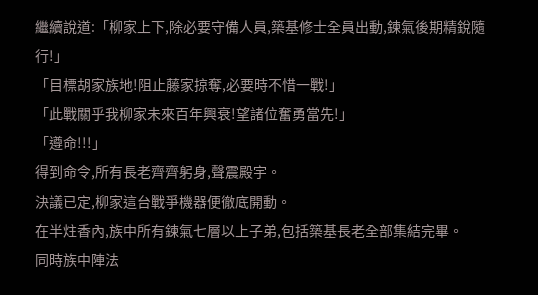繼續說道:「柳家上下,除必要守備人員,築基修士全員出動,鍊氣後期精銳隨行!」
「目標胡家族地!阻止藤家掠奪,必要時不惜一戰!」
「此戰關乎我柳家未來百年興衰!望諸位奮勇當先!」
「遵命!!!」
得到命令,所有長老齊齊躬身,聲震殿宇。
決議已定,柳家這台戰爭機器便徹底開動。
在半炷香內,族中所有鍊氣七層以上子弟,包括築基長老全部集結完畢。
同時族中陣法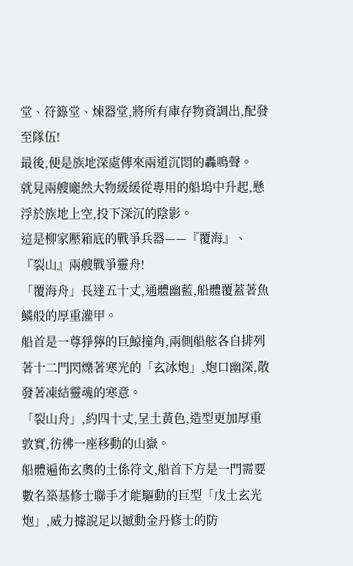堂、符籙堂、煉器堂,將所有庫存物資調出,配發至隊伍!
最後,便是族地深處傳來兩道沉悶的轟鳴聲。
就見兩艘龐然大物緩緩從專用的船塢中升起,懸浮於族地上空,投下深沉的陰影。
這是柳家壓箱底的戰爭兵器——『覆海』、『裂山』兩艘戰爭靈舟!
「覆海舟」長達五十丈,通體幽藍,船體覆蓋著魚鱗般的厚重灌甲。
船首是一尊猙獰的巨鯨撞角,兩側船舷各自排列著十二門閃爍著寒光的「玄冰炮」,炮口幽深,散發著凍結靈魂的寒意。
「裂山舟」,約四十丈,呈土黃色,造型更加厚重敦實,彷彿一座移動的山嶽。
船體遍佈玄奧的土係符文,船首下方是一門需要數名築基修士聯手才能驅動的巨型「戊土玄光炮」,威力據說足以撼動金丹修士的防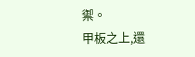禦。
甲板之上,還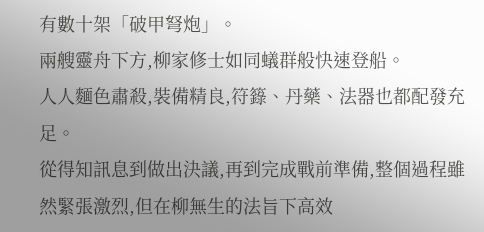有數十架「破甲弩炮」。
兩艘靈舟下方,柳家修士如同蟻群般快速登船。
人人麵色肅殺,裝備精良,符籙、丹藥、法器也都配發充足。
從得知訊息到做出決議,再到完成戰前準備,整個過程雖然緊張激烈,但在柳無生的法旨下高效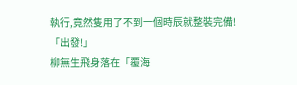執行,竟然隻用了不到一個時辰就整裝完備!
「出發!」
柳無生飛身落在「覆海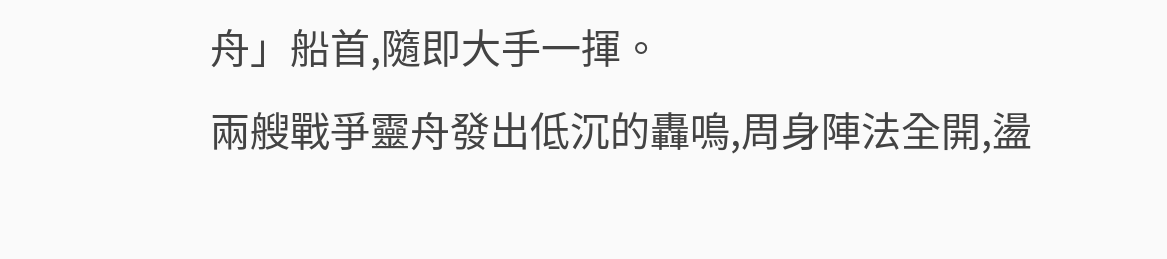舟」船首,隨即大手一揮。
兩艘戰爭靈舟發出低沉的轟鳴,周身陣法全開,盪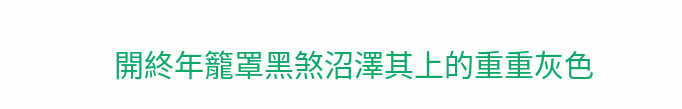開終年籠罩黑煞沼澤其上的重重灰色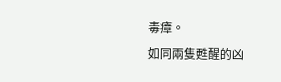毒瘴。
如同兩隻甦醒的凶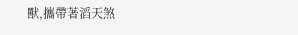獸,攜帶著滔天煞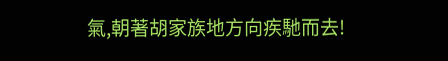氣,朝著胡家族地方向疾馳而去!